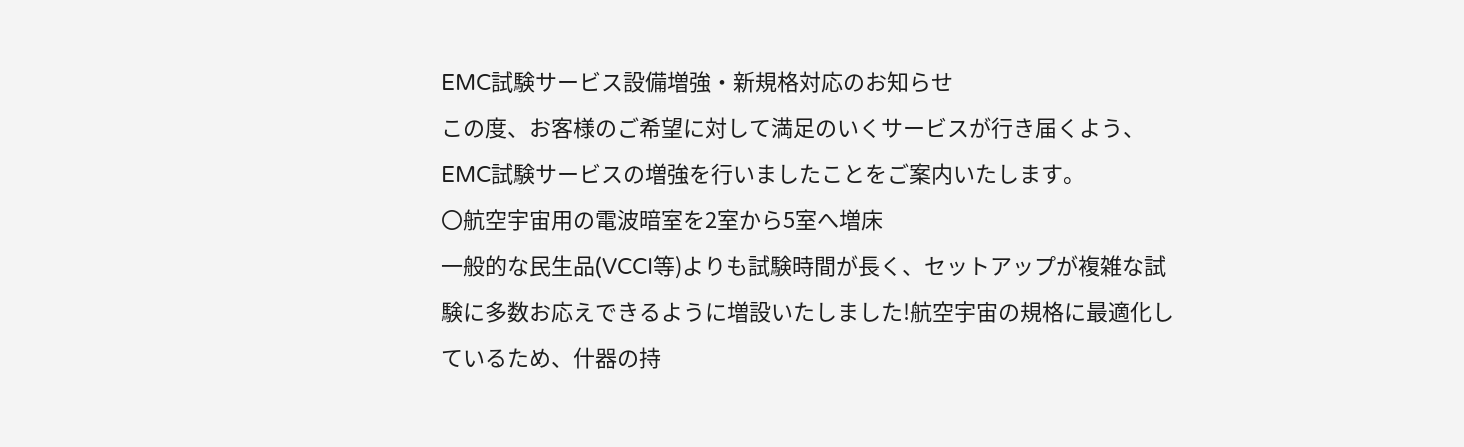EMC試験サービス設備増強・新規格対応のお知らせ
この度、お客様のご希望に対して満足のいくサービスが行き届くよう、EMC試験サービスの増強を行いましたことをご案内いたします。
〇航空宇宙用の電波暗室を2室から5室へ増床
一般的な民生品(VCCI等)よりも試験時間が長く、セットアップが複雑な試験に多数お応えできるように増設いたしました!航空宇宙の規格に最適化しているため、什器の持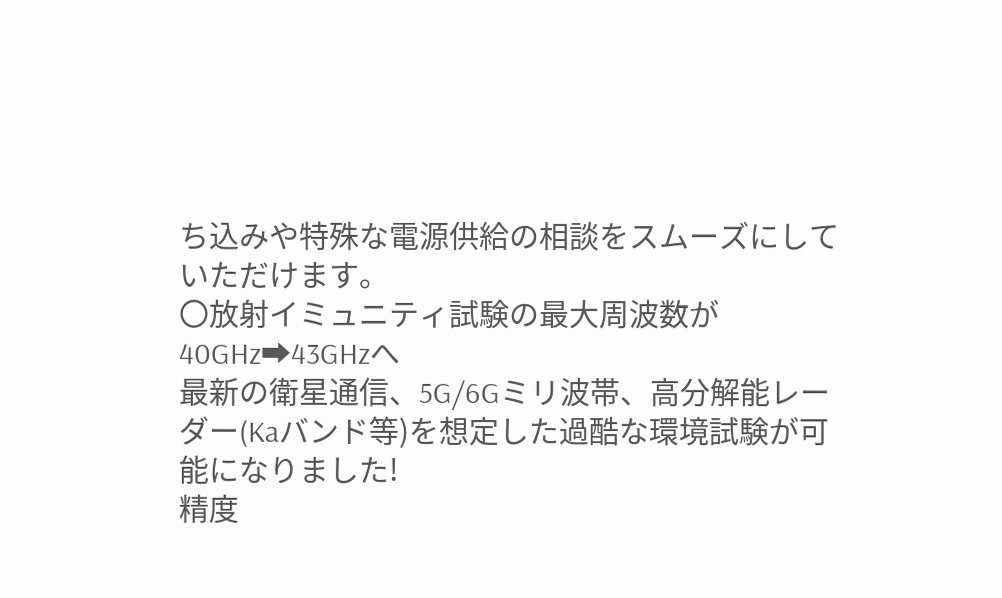ち込みや特殊な電源供給の相談をスムーズにしていただけます。
〇放射イミュニティ試験の最大周波数が40GHz➡43GHzへ
最新の衛星通信、5G/6Gミリ波帯、高分解能レーダー(Kaバンド等)を想定した過酷な環境試験が可能になりました!
精度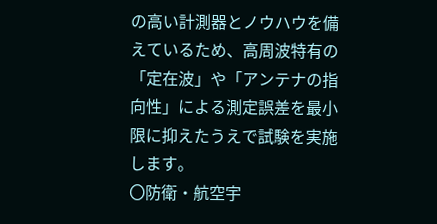の高い計測器とノウハウを備えているため、高周波特有の「定在波」や「アンテナの指向性」による測定誤差を最小限に抑えたうえで試験を実施します。
〇防衛・航空宇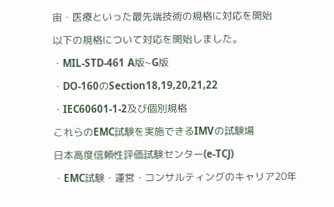宙・医療といった最先端技術の規格に対応を開始
以下の規格について対応を開始しました。
・MIL-STD-461 A版~G版
・DO-160のSection18,19,20,21,22
・IEC60601-1-2及び個別規格
これらのEMC試験を実施できるIMVの試験場
日本高度信頼性評価試験センター(e-TCJ)
・EMC試験・運営・コンサルティングのキャリア20年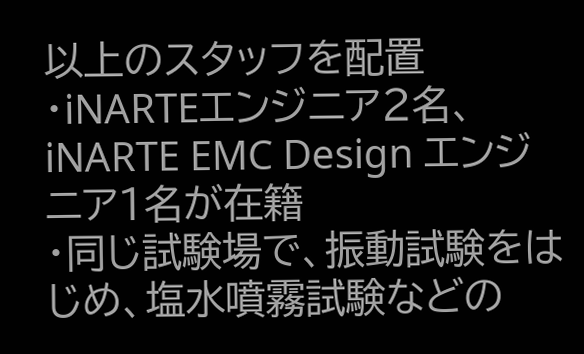以上のスタッフを配置
・iNARTEエンジニア2名、iNARTE EMC Design エンジニア1名が在籍
・同じ試験場で、振動試験をはじめ、塩水噴霧試験などの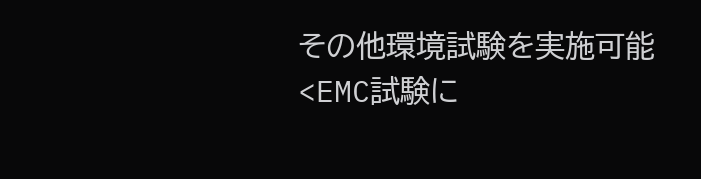その他環境試験を実施可能
<EMC試験に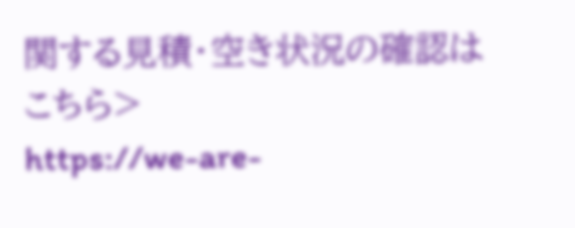関する見積・空き状況の確認はこちら>
https://we-are-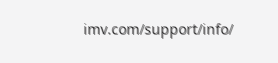imv.com/support/info/